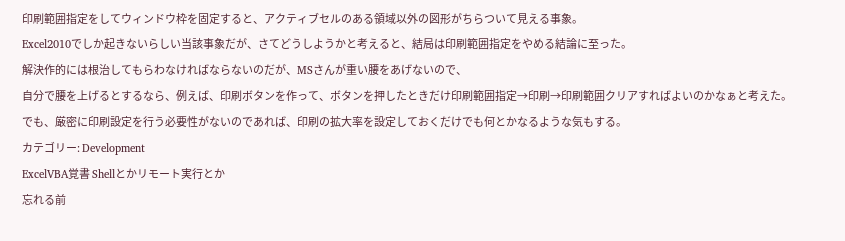印刷範囲指定をしてウィンドウ枠を固定すると、アクティブセルのある領域以外の図形がちらついて見える事象。
Excel2010でしか起きないらしい当該事象だが、さてどうしようかと考えると、結局は印刷範囲指定をやめる結論に至った。
解決作的には根治してもらわなければならないのだが、MSさんが重い腰をあげないので、
自分で腰を上げるとするなら、例えば、印刷ボタンを作って、ボタンを押したときだけ印刷範囲指定→印刷→印刷範囲クリアすればよいのかなぁと考えた。
でも、厳密に印刷設定を行う必要性がないのであれば、印刷の拡大率を設定しておくだけでも何とかなるような気もする。
カテゴリー: Development
ExcelVBA覚書 Shellとかリモート実行とか
忘れる前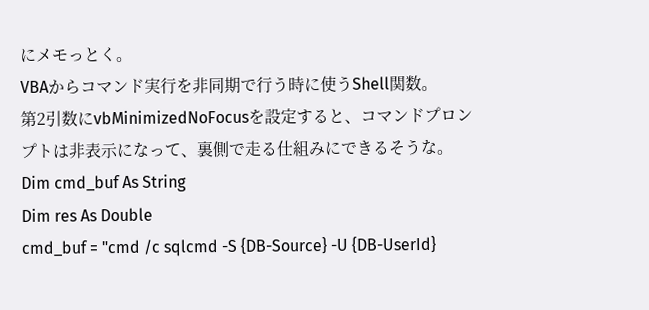にメモっとく。
VBAからコマンド実行を非同期で行う時に使うShell関数。
第2引数にvbMinimizedNoFocusを設定すると、コマンドプロンプトは非表示になって、裏側で走る仕組みにできるそうな。
Dim cmd_buf As String
Dim res As Double
cmd_buf = "cmd /c sqlcmd -S {DB-Source} -U {DB-UserId}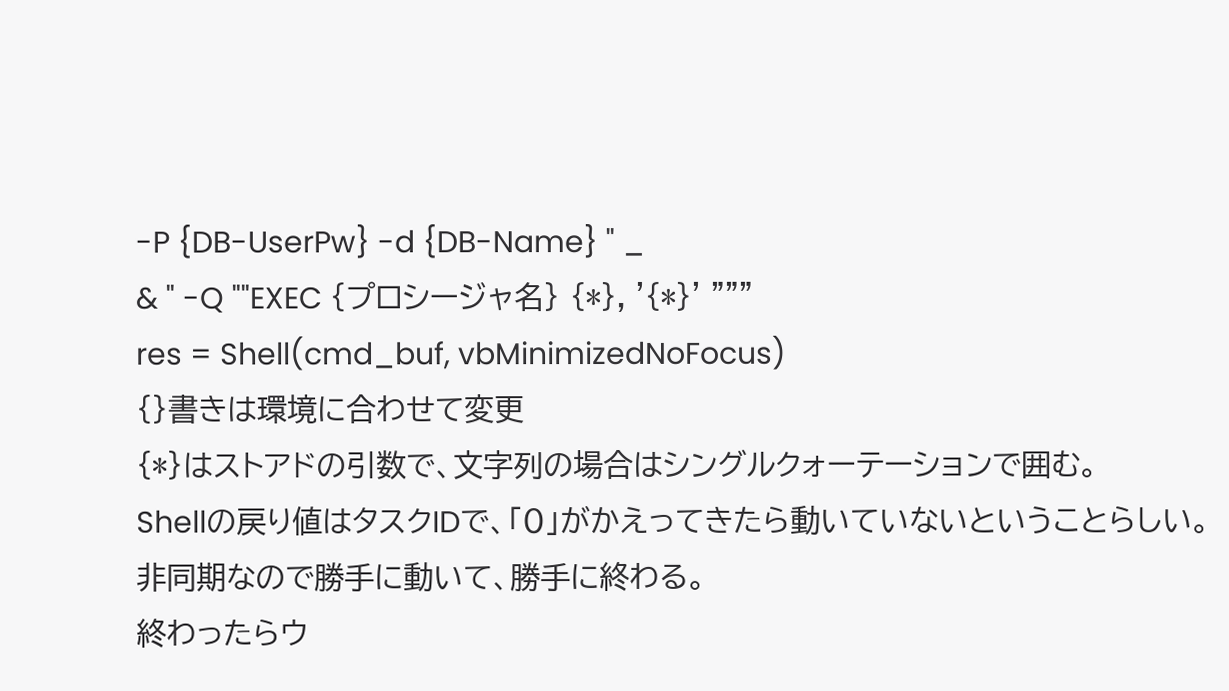-P {DB-UserPw} -d {DB-Name} " _
& " -Q ""EXEC {プロシージャ名} {*}, '{*}' """
res = Shell(cmd_buf, vbMinimizedNoFocus)
{}書きは環境に合わせて変更
{*}はストアドの引数で、文字列の場合はシングルクォーテーションで囲む。
Shellの戻り値はタスクIDで、「0」がかえってきたら動いていないということらしい。
非同期なので勝手に動いて、勝手に終わる。
終わったらウ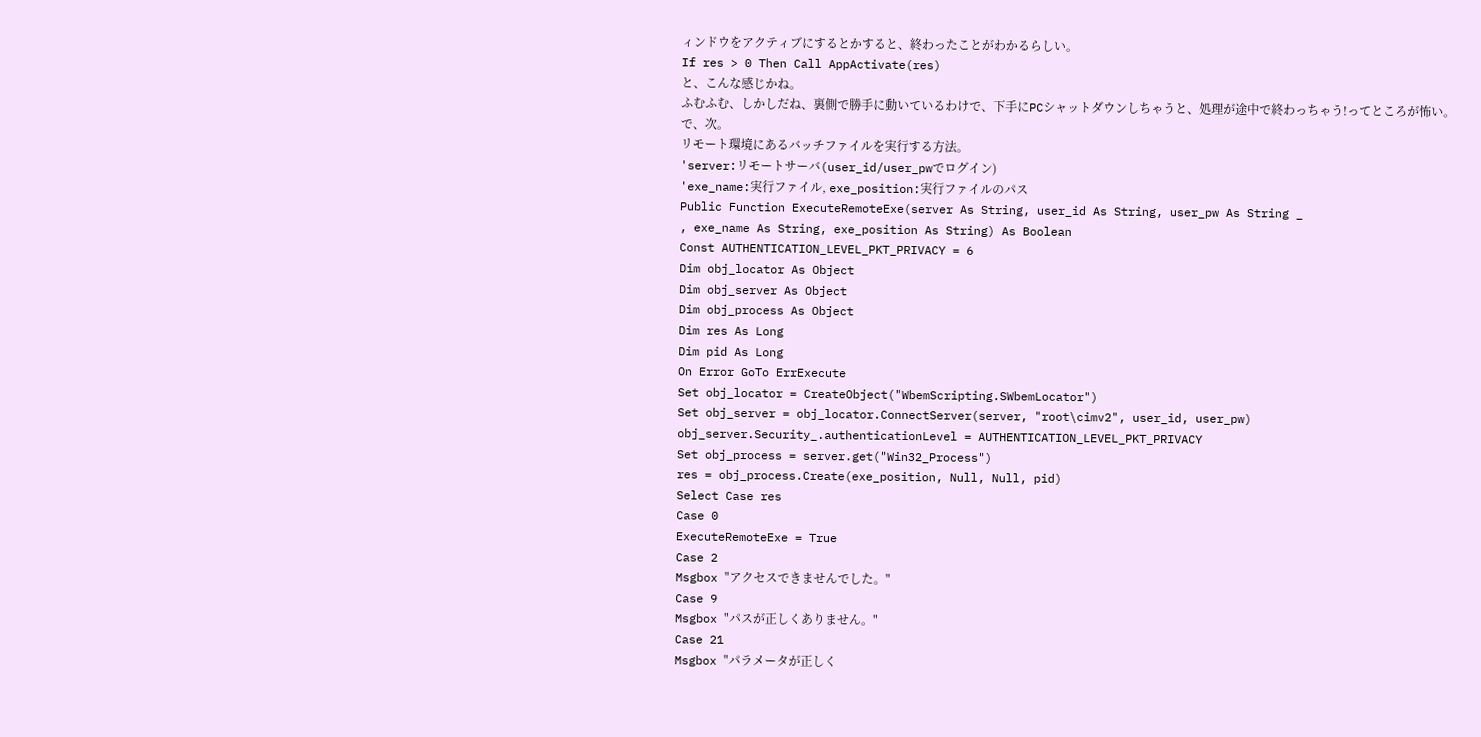ィンドウをアクティブにするとかすると、終わったことがわかるらしい。
If res > 0 Then Call AppActivate(res)
と、こんな感じかね。
ふむふむ、しかしだね、裏側で勝手に動いているわけで、下手にPCシャットダウンしちゃうと、処理が途中で終わっちゃう!ってところが怖い。
で、次。
リモート環境にあるバッチファイルを実行する方法。
'server:リモートサーバ(user_id/user_pwでログイン)
'exe_name:実行ファイル, exe_position:実行ファイルのパス
Public Function ExecuteRemoteExe(server As String, user_id As String, user_pw As String _
, exe_name As String, exe_position As String) As Boolean
Const AUTHENTICATION_LEVEL_PKT_PRIVACY = 6
Dim obj_locator As Object
Dim obj_server As Object
Dim obj_process As Object
Dim res As Long
Dim pid As Long
On Error GoTo ErrExecute
Set obj_locator = CreateObject("WbemScripting.SWbemLocator")
Set obj_server = obj_locator.ConnectServer(server, "root\cimv2", user_id, user_pw)
obj_server.Security_.authenticationLevel = AUTHENTICATION_LEVEL_PKT_PRIVACY
Set obj_process = server.get("Win32_Process")
res = obj_process.Create(exe_position, Null, Null, pid)
Select Case res
Case 0
ExecuteRemoteExe = True
Case 2
Msgbox "アクセスできませんでした。"
Case 9
Msgbox "パスが正しくありません。"
Case 21
Msgbox "パラメータが正しく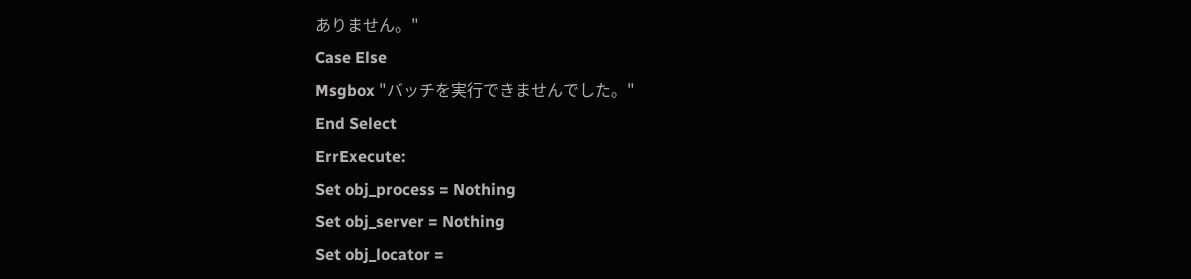ありません。"
Case Else
Msgbox "バッチを実行できませんでした。"
End Select
ErrExecute:
Set obj_process = Nothing
Set obj_server = Nothing
Set obj_locator =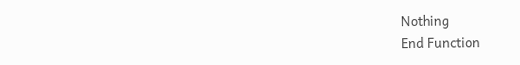Nothing
End Function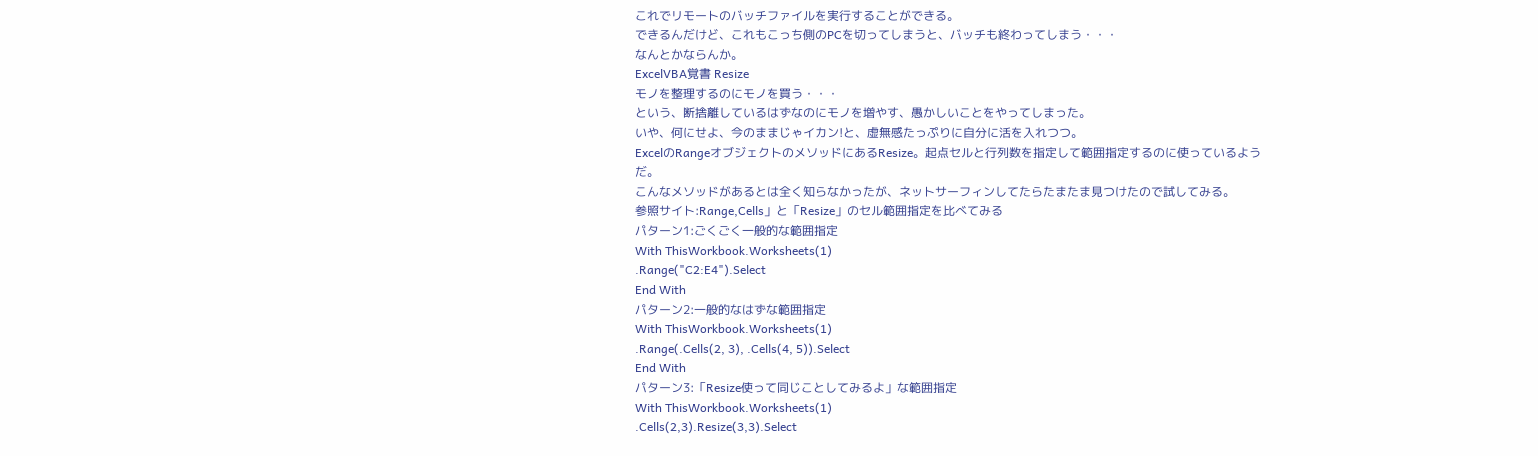これでリモートのバッチファイルを実行することができる。
できるんだけど、これもこっち側のPCを切ってしまうと、バッチも終わってしまう・・・
なんとかならんか。
ExcelVBA覚書 Resize
モノを整理するのにモノを買う・・・
という、断捨離しているはずなのにモノを増やす、愚かしいことをやってしまった。
いや、何にせよ、今のままじゃイカン!と、虚無感たっぷりに自分に活を入れつつ。
ExcelのRangeオブジェクトのメソッドにあるResize。起点セルと行列数を指定して範囲指定するのに使っているようだ。
こんなメソッドがあるとは全く知らなかったが、ネットサーフィンしてたらたまたま見つけたので試してみる。
参照サイト:Range,Cells」と「Resize」のセル範囲指定を比べてみる
パターン1:ごくごく一般的な範囲指定
With ThisWorkbook.Worksheets(1)
.Range("C2:E4").Select
End With
パターン2:一般的なはずな範囲指定
With ThisWorkbook.Worksheets(1)
.Range(.Cells(2, 3), .Cells(4, 5)).Select
End With
パターン3:「Resize使って同じことしてみるよ」な範囲指定
With ThisWorkbook.Worksheets(1)
.Cells(2,3).Resize(3,3).Select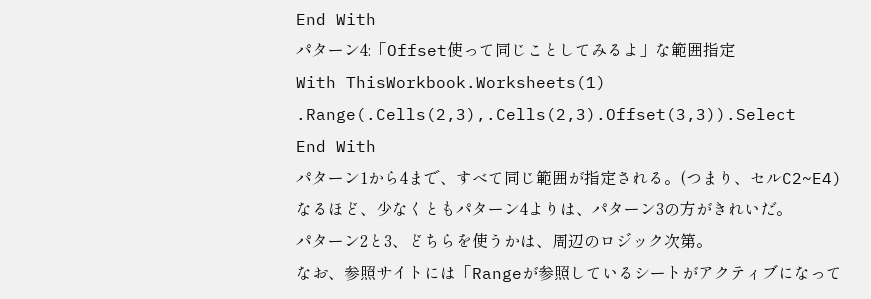End With
パターン4:「Offset使って同じことしてみるよ」な範囲指定
With ThisWorkbook.Worksheets(1)
.Range(.Cells(2,3),.Cells(2,3).Offset(3,3)).Select
End With
パターン1から4まで、すべて同じ範囲が指定される。(つまり、セルC2~E4)
なるほど、少なくともパターン4よりは、パターン3の方がきれいだ。
パターン2と3、どちらを使うかは、周辺のロジック次第。
なお、参照サイトには「Rangeが参照しているシートがアクティブになって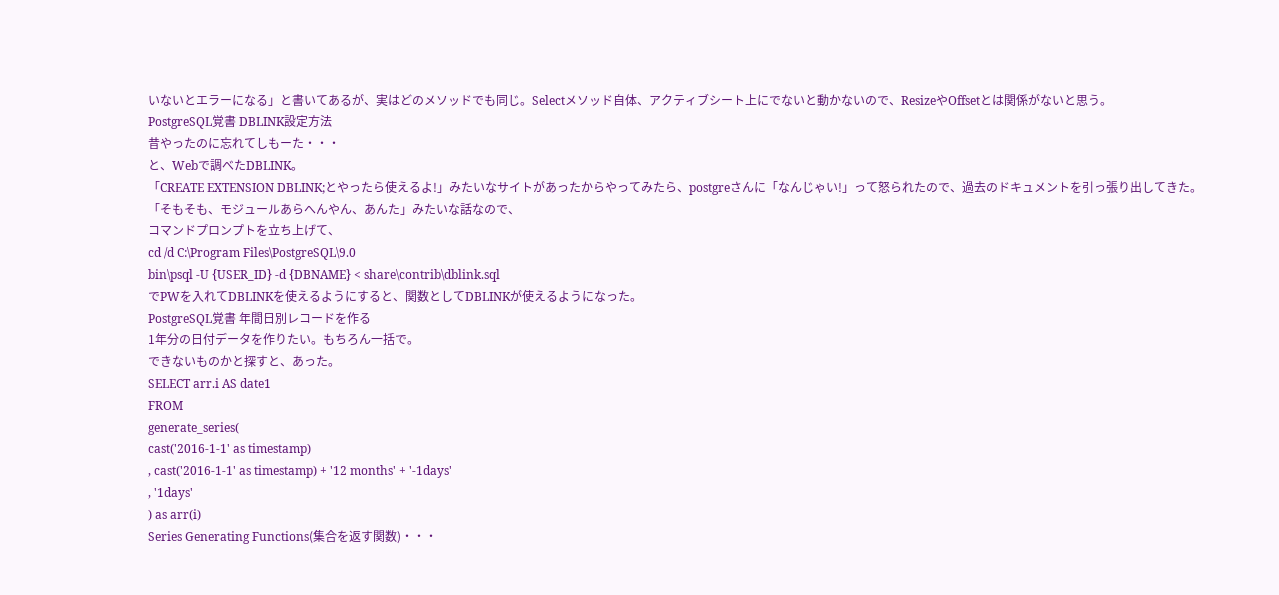いないとエラーになる」と書いてあるが、実はどのメソッドでも同じ。Selectメソッド自体、アクティブシート上にでないと動かないので、ResizeやOffsetとは関係がないと思う。
PostgreSQL覚書 DBLINK設定方法
昔やったのに忘れてしもーた・・・
と、Webで調べたDBLINK。
「CREATE EXTENSION DBLINK;とやったら使えるよ!」みたいなサイトがあったからやってみたら、postgreさんに「なんじゃい!」って怒られたので、過去のドキュメントを引っ張り出してきた。
「そもそも、モジュールあらへんやん、あんた」みたいな話なので、
コマンドプロンプトを立ち上げて、
cd /d C:\Program Files\PostgreSQL\9.0
bin\psql -U {USER_ID} -d {DBNAME} < share\contrib\dblink.sql
でPWを入れてDBLINKを使えるようにすると、関数としてDBLINKが使えるようになった。
PostgreSQL覚書 年間日別レコードを作る
1年分の日付データを作りたい。もちろん一括で。
できないものかと探すと、あった。
SELECT arr.i AS date1
FROM
generate_series(
cast('2016-1-1' as timestamp)
, cast('2016-1-1' as timestamp) + '12 months' + '-1days'
, '1days'
) as arr(i)
Series Generating Functions(集合を返す関数)・・・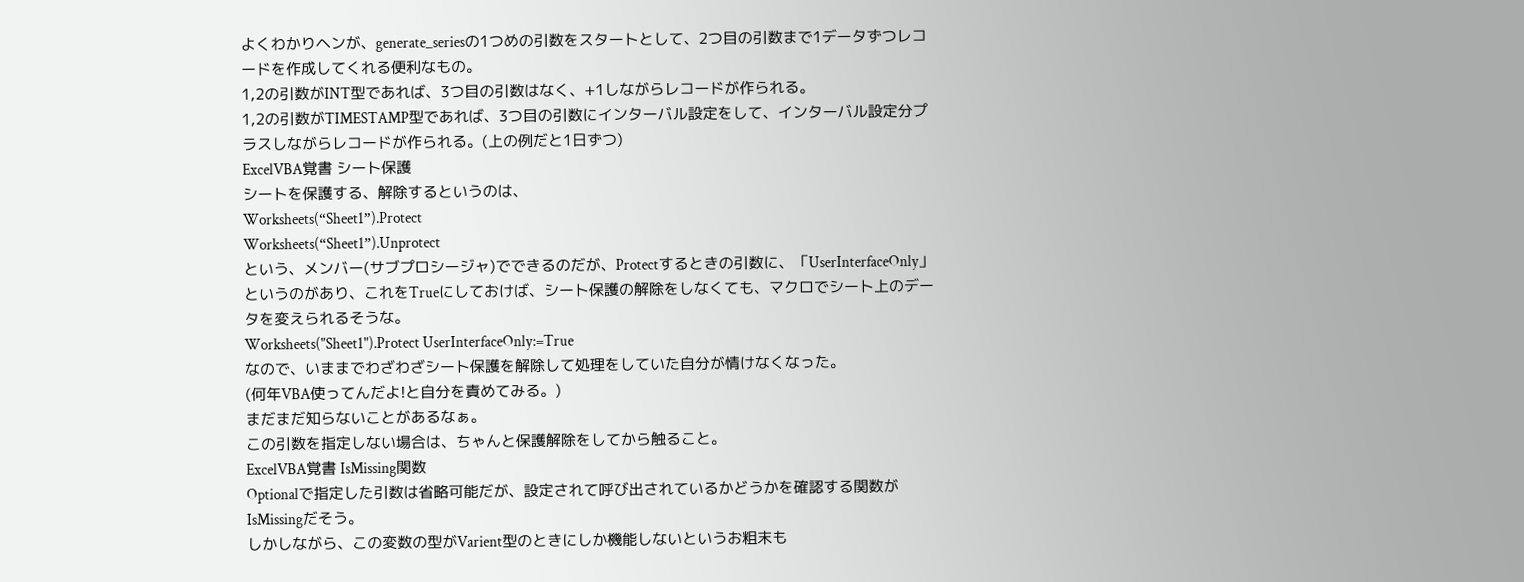よくわかりヘンが、generate_seriesの1つめの引数をスタートとして、2つ目の引数まで1データずつレコードを作成してくれる便利なもの。
1,2の引数がINT型であれば、3つ目の引数はなく、+1しながらレコードが作られる。
1,2の引数がTIMESTAMP型であれば、3つ目の引数にインターバル設定をして、インターバル設定分プラスしながらレコードが作られる。(上の例だと1日ずつ)
ExcelVBA覚書 シート保護
シートを保護する、解除するというのは、
Worksheets(“Sheet1”).Protect
Worksheets(“Sheet1”).Unprotect
という、メンバー(サブプロシージャ)でできるのだが、Protectするときの引数に、「UserInterfaceOnly」というのがあり、これをTrueにしておけば、シート保護の解除をしなくても、マクロでシート上のデータを変えられるそうな。
Worksheets("Sheet1").Protect UserInterfaceOnly:=True
なので、いままでわざわざシート保護を解除して処理をしていた自分が情けなくなった。
(何年VBA使ってんだよ!と自分を責めてみる。)
まだまだ知らないことがあるなぁ。
この引数を指定しない場合は、ちゃんと保護解除をしてから触ること。
ExcelVBA覚書 IsMissing関数
Optionalで指定した引数は省略可能だが、設定されて呼び出されているかどうかを確認する関数がIsMissingだそう。
しかしながら、この変数の型がVarient型のときにしか機能しないというお粗末も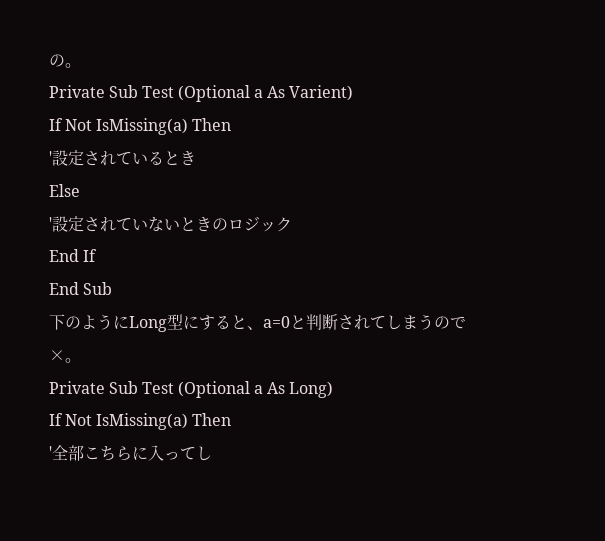の。
Private Sub Test (Optional a As Varient)
If Not IsMissing(a) Then
'設定されているとき
Else
'設定されていないときのロジック
End If
End Sub
下のようにLong型にすると、a=0と判断されてしまうので×。
Private Sub Test (Optional a As Long)
If Not IsMissing(a) Then
'全部こちらに入ってし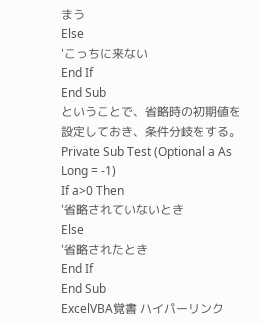まう
Else
'こっちに来ない
End If
End Sub
ということで、省略時の初期値を設定しておき、条件分岐をする。
Private Sub Test (Optional a As Long = -1)
If a>0 Then
'省略されていないとき
Else
'省略されたとき
End If
End Sub
ExcelVBA覚書 ハイパーリンク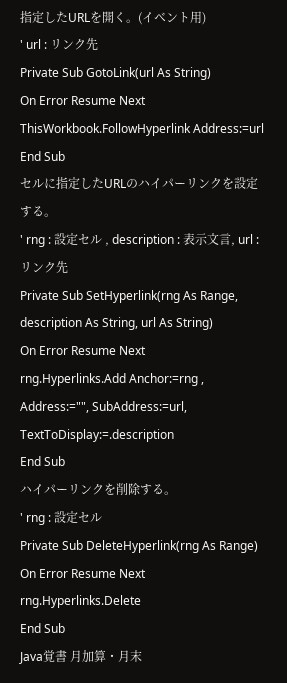指定したURLを開く。(イベント用)
' url : リンク先
Private Sub GotoLink(url As String)
On Error Resume Next
ThisWorkbook.FollowHyperlink Address:=url
End Sub
セルに指定したURLのハイパーリンクを設定する。
' rng : 設定セル , description : 表示文言, url : リンク先
Private Sub SetHyperlink(rng As Range, description As String, url As String)
On Error Resume Next
rng.Hyperlinks.Add Anchor:=rng , Address:="", SubAddress:=url, TextToDisplay:=.description
End Sub
ハイパーリンクを削除する。
' rng : 設定セル
Private Sub DeleteHyperlink(rng As Range)
On Error Resume Next
rng.Hyperlinks.Delete
End Sub
Java覚書 月加算・月末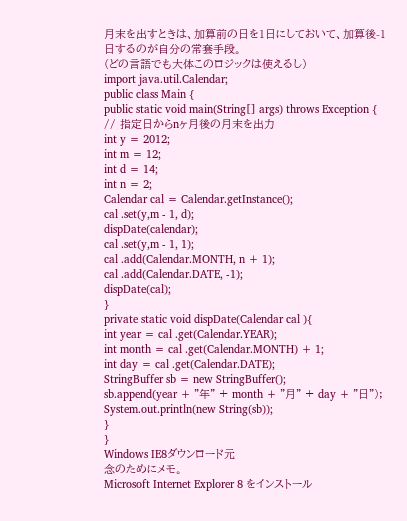月末を出すときは、加算前の日を1日にしておいて、加算後-1日するのが自分の常套手段。
(どの言語でも大体このロジックは使えるし)
import java.util.Calendar;
public class Main {
public static void main(String[] args) throws Exception {
// 指定日からnヶ月後の月末を出力
int y = 2012;
int m = 12;
int d = 14;
int n = 2;
Calendar cal = Calendar.getInstance();
cal .set(y,m - 1, d);
dispDate(calendar);
cal .set(y,m - 1, 1);
cal .add(Calendar.MONTH, n + 1);
cal .add(Calendar.DATE, -1);
dispDate(cal);
}
private static void dispDate(Calendar cal ){
int year = cal .get(Calendar.YEAR);
int month = cal .get(Calendar.MONTH) + 1;
int day = cal .get(Calendar.DATE);
StringBuffer sb = new StringBuffer();
sb.append(year + "年" + month + "月" + day + "日");
System.out.println(new String(sb));
}
}
Windows IE8ダウンロード元
念のためにメモ。
Microsoft Internet Explorer 8 をインストール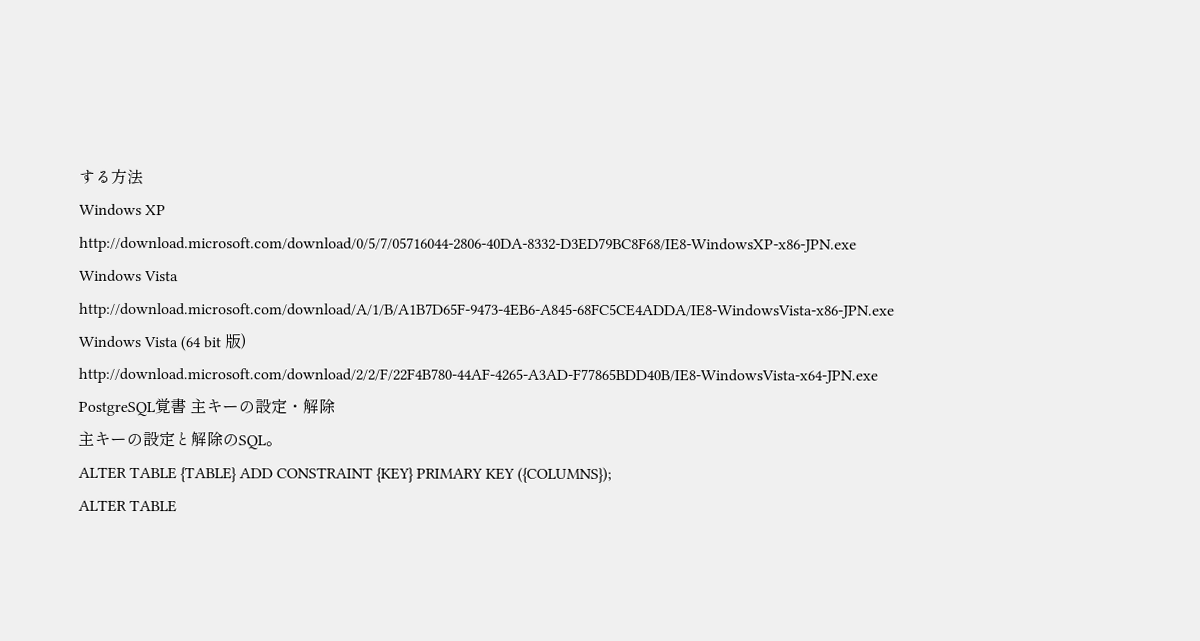する方法
Windows XP
http://download.microsoft.com/download/0/5/7/05716044-2806-40DA-8332-D3ED79BC8F68/IE8-WindowsXP-x86-JPN.exe
Windows Vista
http://download.microsoft.com/download/A/1/B/A1B7D65F-9473-4EB6-A845-68FC5CE4ADDA/IE8-WindowsVista-x86-JPN.exe
Windows Vista (64 bit 版)
http://download.microsoft.com/download/2/2/F/22F4B780-44AF-4265-A3AD-F77865BDD40B/IE8-WindowsVista-x64-JPN.exe
PostgreSQL覚書 主キーの設定・解除
主キーの設定と解除のSQL。
ALTER TABLE {TABLE} ADD CONSTRAINT {KEY} PRIMARY KEY ({COLUMNS});
ALTER TABLE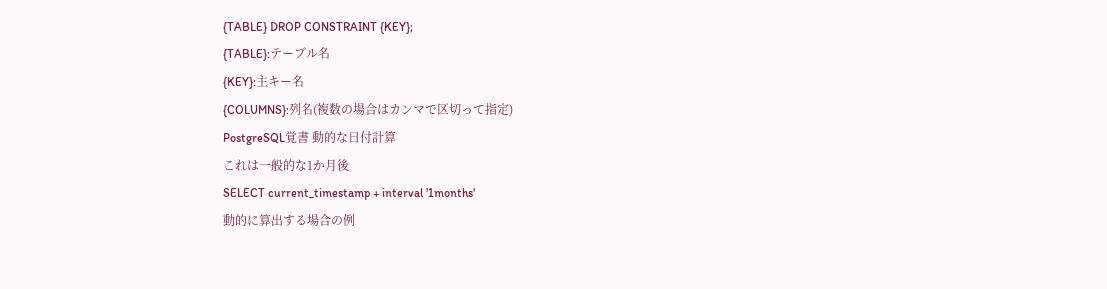{TABLE} DROP CONSTRAINT {KEY};
{TABLE}:テーブル名
{KEY}:主キー名
{COLUMNS}:列名(複数の場合はカンマで区切って指定)
PostgreSQL覚書 動的な日付計算
これは一般的な1か月後
SELECT current_timestamp + interval '1months'
動的に算出する場合の例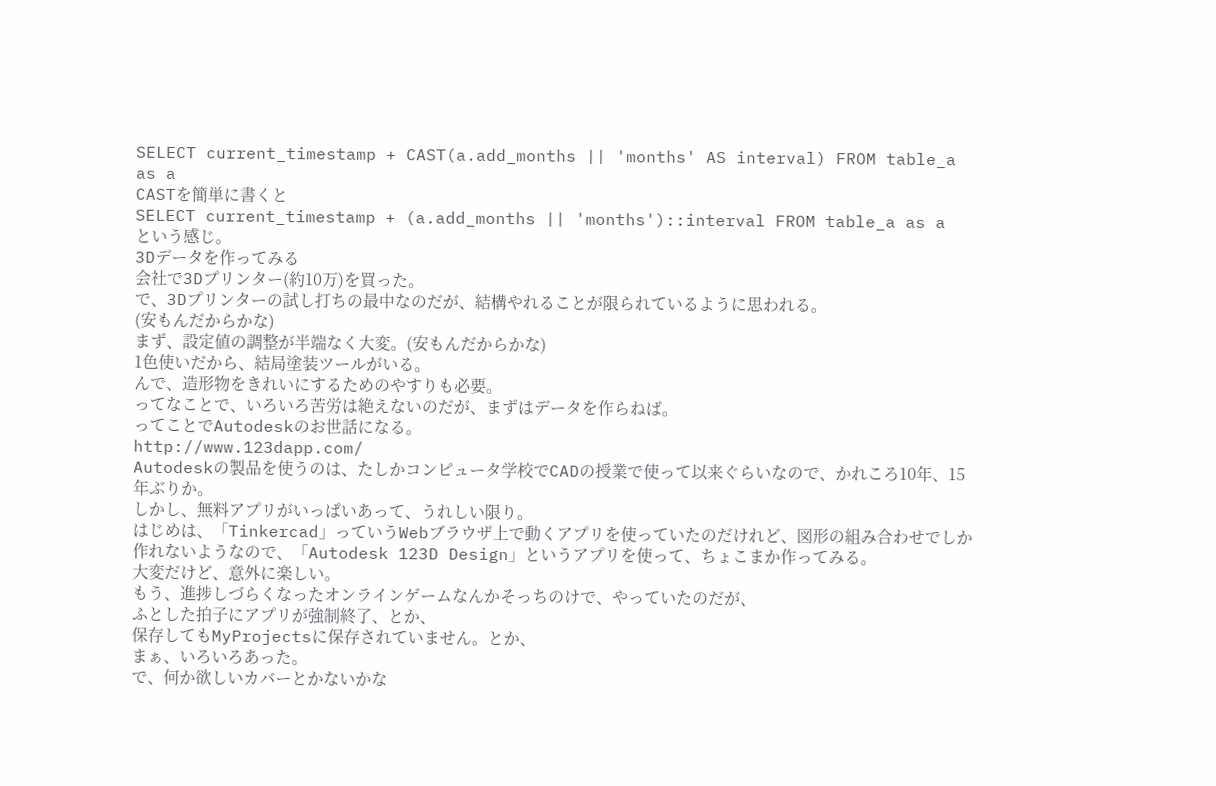SELECT current_timestamp + CAST(a.add_months || 'months' AS interval) FROM table_a as a
CASTを簡単に書くと
SELECT current_timestamp + (a.add_months || 'months')::interval FROM table_a as a
という感じ。
3Dデータを作ってみる
会社で3Dプリンター(約10万)を買った。
で、3Dプリンターの試し打ちの最中なのだが、結構やれることが限られているように思われる。
(安もんだからかな)
まず、設定値の調整が半端なく大変。(安もんだからかな)
1色使いだから、結局塗装ツールがいる。
んで、造形物をきれいにするためのやすりも必要。
ってなことで、いろいろ苦労は絶えないのだが、まずはデータを作らねば。
ってことでAutodeskのお世話になる。
http://www.123dapp.com/
Autodeskの製品を使うのは、たしかコンピュータ学校でCADの授業で使って以来ぐらいなので、かれころ10年、15年ぶりか。
しかし、無料アプリがいっぱいあって、うれしい限り。
はじめは、「Tinkercad」っていうWebブラウザ上で動くアプリを使っていたのだけれど、図形の組み合わせでしか作れないようなので、「Autodesk 123D Design」というアプリを使って、ちょこまか作ってみる。
大変だけど、意外に楽しい。
もう、進捗しづらくなったオンラインゲームなんかそっちのけで、やっていたのだが、
ふとした拍子にアプリが強制終了、とか、
保存してもMyProjectsに保存されていません。とか、
まぁ、いろいろあった。
で、何か欲しいカバーとかないかな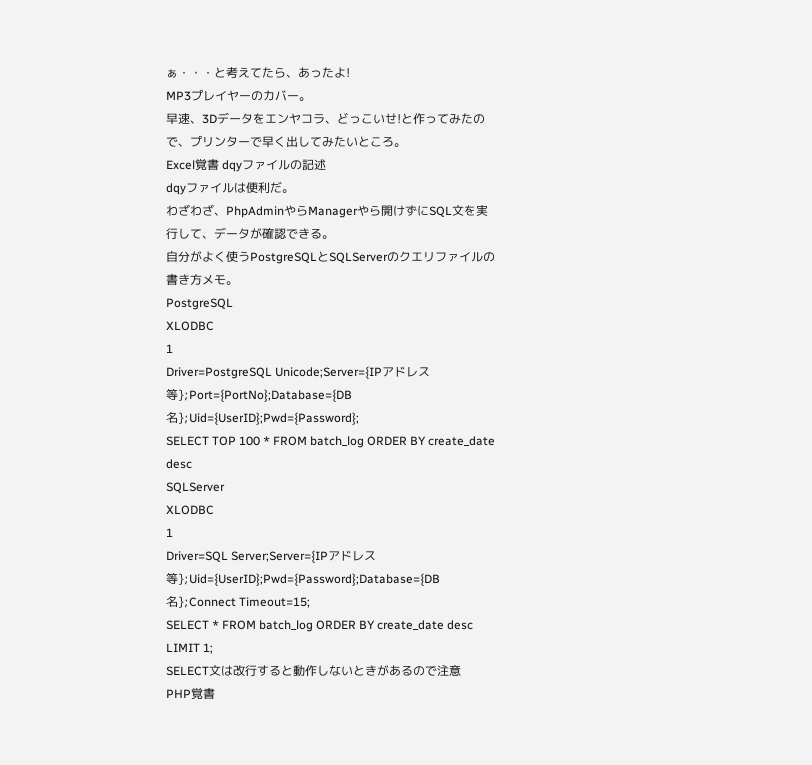ぁ・・・と考えてたら、あったよ!
MP3プレイヤーのカバー。
早速、3Dデータをエンヤコラ、どっこいせ!と作ってみたので、プリンターで早く出してみたいところ。
Excel覚書 dqyファイルの記述
dqyファイルは便利だ。
わざわざ、PhpAdminやらManagerやら開けずにSQL文を実行して、データが確認できる。
自分がよく使うPostgreSQLとSQLServerのクエリファイルの書き方メモ。
PostgreSQL
XLODBC
1
Driver=PostgreSQL Unicode;Server={IPアドレス等};Port={PortNo};Database={DB名};Uid={UserID};Pwd={Password};
SELECT TOP 100 * FROM batch_log ORDER BY create_date desc
SQLServer
XLODBC
1
Driver=SQL Server;Server={IPアドレス等};Uid={UserID};Pwd={Password};Database={DB名};Connect Timeout=15;
SELECT * FROM batch_log ORDER BY create_date desc LIMIT 1;
SELECT文は改行すると動作しないときがあるので注意
PHP覚書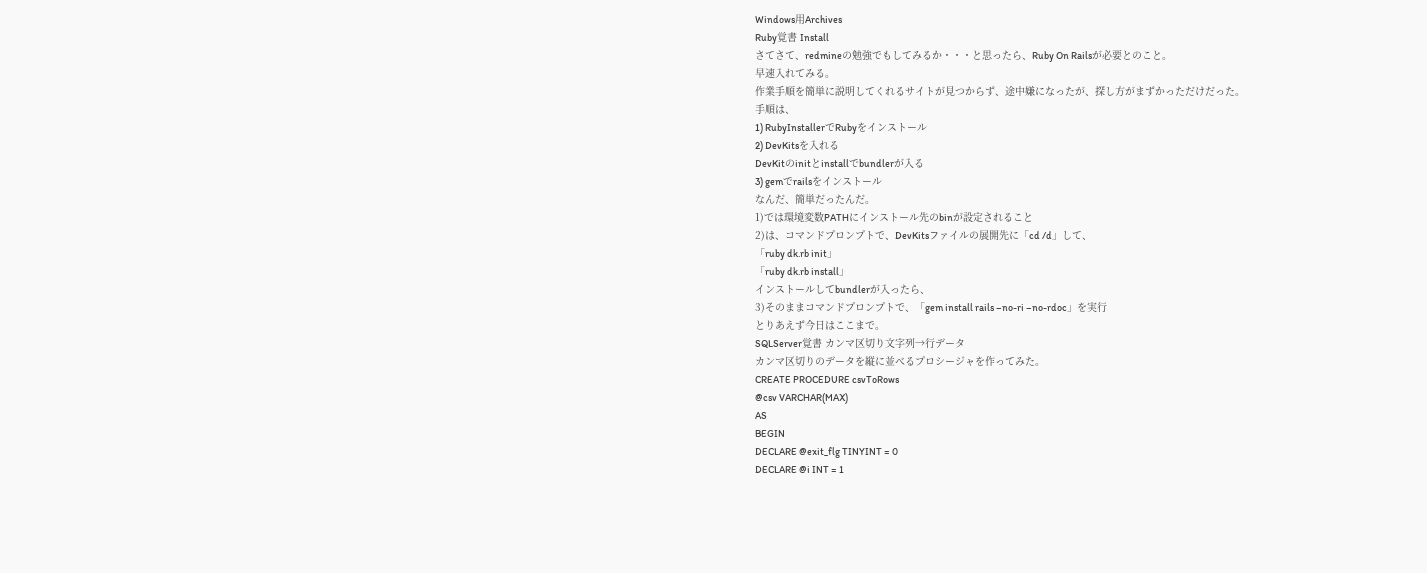Windows用Archives
Ruby覚書 Install
さてさて、redmineの勉強でもしてみるか・・・と思ったら、Ruby On Railsが必要とのこと。
早速入れてみる。
作業手順を簡単に説明してくれるサイトが見つからず、途中嫌になったが、探し方がまずかっただけだった。
手順は、
1) RubyInstallerでRubyをインストール
2) DevKitsを入れる
DevKitのinitとinstallでbundlerが入る
3) gemでrailsをインストール
なんだ、簡単だったんだ。
1)では環境変数PATHにインストール先のbinが設定されること
2)は、コマンドプロンプトで、DevKitsファイルの展開先に「cd /d」して、
「ruby dk.rb init」
「ruby dk.rb install」
インストールしてbundlerが入ったら、
3)そのままコマンドプロンプトで、「gem install rails –no-ri –no-rdoc」を実行
とりあえず今日はここまで。
SQLServer覚書 カンマ区切り文字列→行データ
カンマ区切りのデータを縦に並べるプロシージャを作ってみた。
CREATE PROCEDURE csvToRows
@csv VARCHAR(MAX)
AS
BEGIN
DECLARE @exit_flg TINYINT = 0
DECLARE @i INT = 1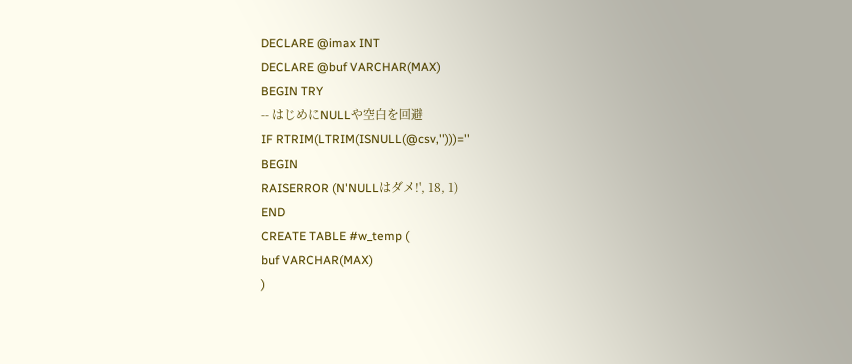DECLARE @imax INT
DECLARE @buf VARCHAR(MAX)
BEGIN TRY
-- はじめにNULLや空白を回避
IF RTRIM(LTRIM(ISNULL(@csv,'')))=''
BEGIN
RAISERROR (N'NULLはダメ!', 18, 1)
END
CREATE TABLE #w_temp (
buf VARCHAR(MAX)
)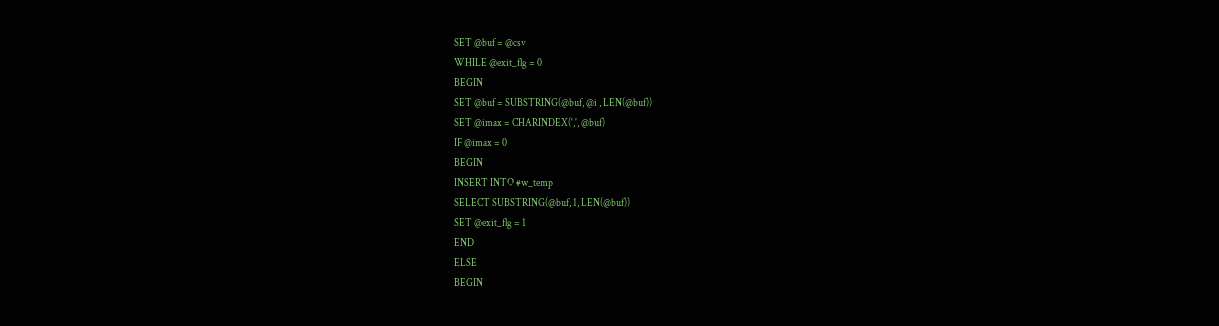SET @buf = @csv
WHILE @exit_flg = 0
BEGIN
SET @buf = SUBSTRING(@buf, @i , LEN(@buf))
SET @imax = CHARINDEX(',', @buf)
IF @imax = 0
BEGIN
INSERT INTO #w_temp
SELECT SUBSTRING(@buf, 1, LEN(@buf))
SET @exit_flg = 1
END
ELSE
BEGIN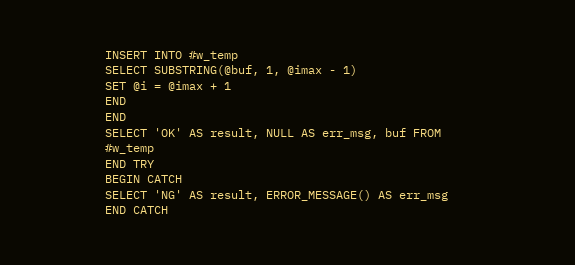INSERT INTO #w_temp
SELECT SUBSTRING(@buf, 1, @imax - 1)
SET @i = @imax + 1
END
END
SELECT 'OK' AS result, NULL AS err_msg, buf FROM #w_temp
END TRY
BEGIN CATCH
SELECT 'NG' AS result, ERROR_MESSAGE() AS err_msg
END CATCH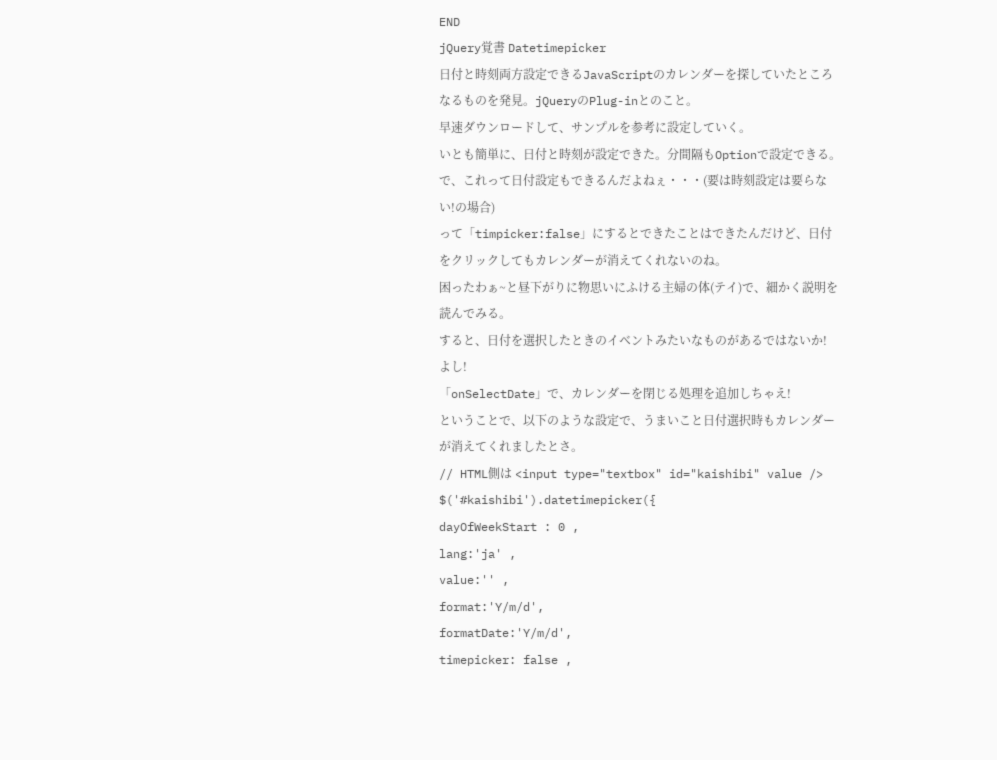END
jQuery覚書 Datetimepicker
日付と時刻両方設定できるJavaScriptのカレンダーを探していたところ
なるものを発見。jQueryのPlug-inとのこと。
早速ダウンロードして、サンプルを参考に設定していく。
いとも簡単に、日付と時刻が設定できた。分間隔もOptionで設定できる。
で、これって日付設定もできるんだよねぇ・・・(要は時刻設定は要らない!の場合)
って「timpicker:false」にするとできたことはできたんだけど、日付をクリックしてもカレンダーが消えてくれないのね。
困ったわぁ~と昼下がりに物思いにふける主婦の体(テイ)で、細かく説明を読んでみる。
すると、日付を選択したときのイベントみたいなものがあるではないか!
よし!
「onSelectDate」で、カレンダーを閉じる処理を追加しちゃえ!
ということで、以下のような設定で、うまいこと日付選択時もカレンダーが消えてくれましたとさ。
// HTML側は <input type="textbox" id="kaishibi" value />
$('#kaishibi').datetimepicker({
dayOfWeekStart : 0 ,
lang:'ja' ,
value:'' ,
format:'Y/m/d',
formatDate:'Y/m/d',
timepicker: false ,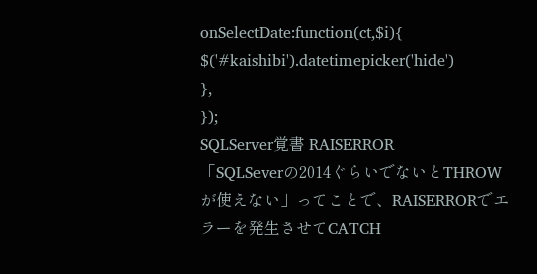onSelectDate:function(ct,$i){
$('#kaishibi').datetimepicker('hide')
},
});
SQLServer覚書 RAISERROR
「SQLSeverの2014ぐらいでないとTHROWが使えない」ってことで、RAISERRORでエラーを発生させてCATCH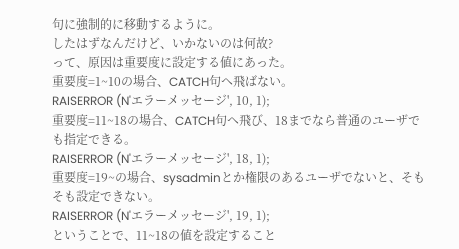句に強制的に移動するように。
したはずなんだけど、いかないのは何故?
って、原因は重要度に設定する値にあった。
重要度=1~10の場合、CATCH句へ飛ばない。
RAISERROR (N'エラーメッセージ', 10, 1);
重要度=11~18の場合、CATCH句へ飛び、18までなら普通のユーザでも指定できる。
RAISERROR (N'エラーメッセージ', 18, 1);
重要度=19~の場合、sysadminとか権限のあるユーザでないと、そもそも設定できない。
RAISERROR (N'エラーメッセージ', 19, 1);
ということで、11~18の値を設定すること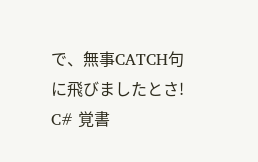で、無事CATCH句に飛びましたとさ!
C# 覚書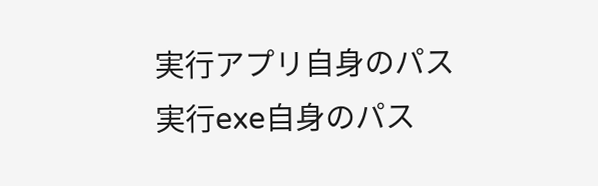実行アプリ自身のパス
実行exe自身のパス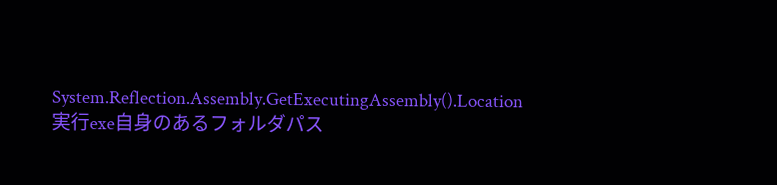System.Reflection.Assembly.GetExecutingAssembly().Location
実行exe自身のあるフォルダパス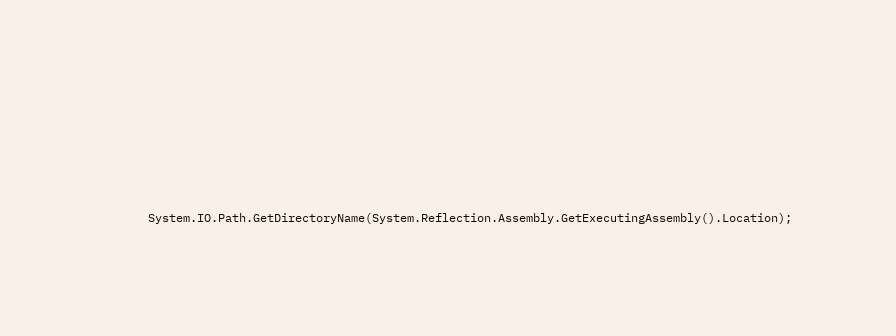System.IO.Path.GetDirectoryName(System.Reflection.Assembly.GetExecutingAssembly().Location);